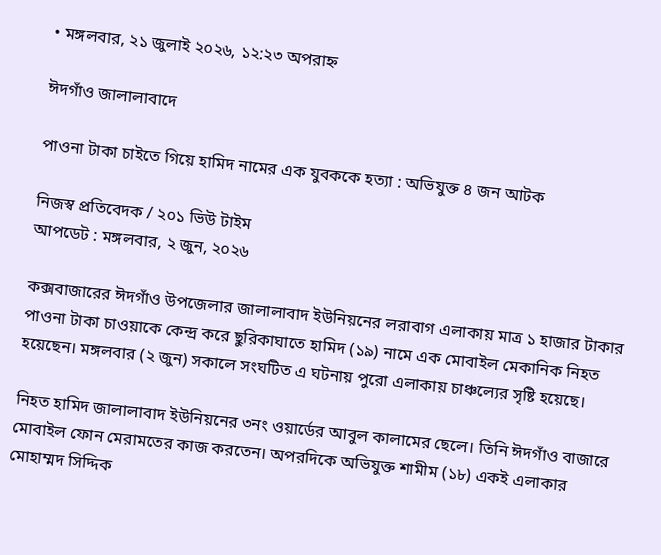• মঙ্গলবার, ২১ জুলাই ২০২৬, ১২:২৩ অপরাহ্ন

ঈদগাঁও জালালাবাদে

পাওনা টাকা চাইতে গিয়ে হামিদ নামের এক যুবককে হত্যা : অভিযুক্ত ৪ জন আটক

নিজস্ব প্রতিবেদক / ২০১ ভিউ টাইম
আপডেট : মঙ্গলবার, ২ জুন, ২০২৬

কক্সবাজারের ঈদগাঁও উপজেলার জালালাবাদ ইউনিয়নের লরাবাগ এলাকায় মাত্র ১ হাজার টাকার পাওনা টাকা চাওয়াকে কেন্দ্র করে ছুরিকাঘাতে হামিদ (১৯) নামে এক মোবাইল মেকানিক নিহত হয়েছেন। মঙ্গলবার (২ জুন) সকালে সংঘটিত এ ঘটনায় পুরো এলাকায় চাঞ্চল্যের সৃষ্টি হয়েছে।

নিহত হামিদ জালালাবাদ ইউনিয়নের ৩নং ওয়ার্ডের আবুল কালামের ছেলে। তিনি ঈদগাঁও বাজারে মোবাইল ফোন মেরামতের কাজ করতেন। অপরদিকে অভিযুক্ত শামীম (১৮) একই এলাকার মোহাম্মদ সিদ্দিক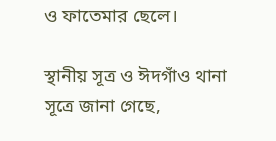ও ফাতেমার ছেলে।

স্থানীয় সূত্র ও ঈদগাঁও থানা সূত্রে জানা গেছে,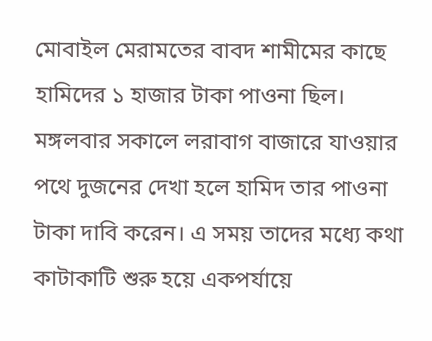মোবাইল মেরামতের বাবদ শামীমের কাছে হামিদের ১ হাজার টাকা পাওনা ছিল। মঙ্গলবার সকালে লরাবাগ বাজারে যাওয়ার পথে দুজনের দেখা হলে হামিদ তার পাওনা টাকা দাবি করেন। এ সময় তাদের মধ্যে কথা কাটাকাটি শুরু হয়ে একপর্যায়ে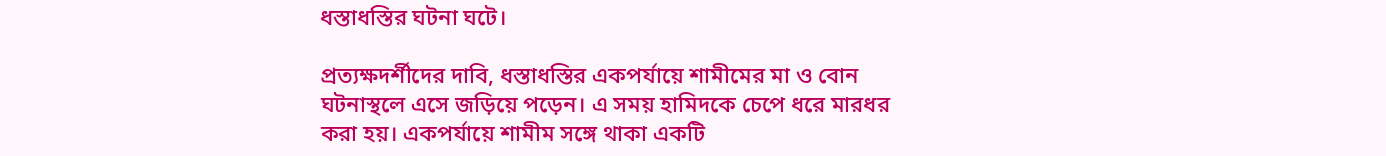ধস্তাধস্তির ঘটনা ঘটে।

প্রত্যক্ষদর্শীদের দাবি, ধস্তাধস্তির একপর্যায়ে শামীমের মা ও বোন ঘটনাস্থলে এসে জড়িয়ে পড়েন। এ সময় হামিদকে চেপে ধরে মারধর করা হয়। একপর্যায়ে শামীম সঙ্গে থাকা একটি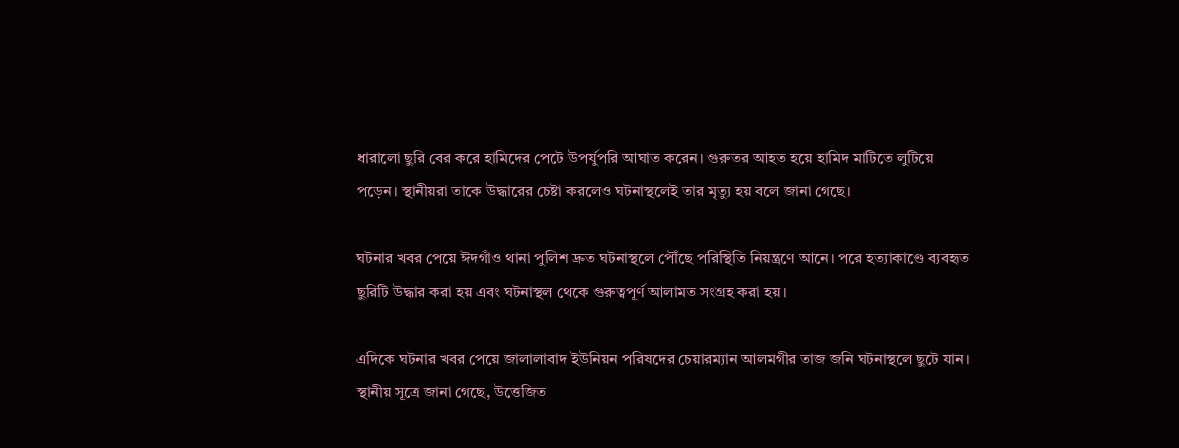ধারালো ছুরি বের করে হামিদের পেটে উপর্যুপরি আঘাত করেন। গুরুতর আহত হয়ে হামিদ মাটিতে লুটিয়ে পড়েন। স্থানীয়রা তাকে উদ্ধারের চেষ্টা করলেও ঘটনাস্থলেই তার মৃত্যু হয় বলে জানা গেছে।

ঘটনার খবর পেয়ে ঈদগাঁও থানা পুলিশ দ্রুত ঘটনাস্থলে পৌঁছে পরিস্থিতি নিয়ন্ত্রণে আনে। পরে হত্যাকাণ্ডে ব্যবহৃত ছুরিটি উদ্ধার করা হয় এবং ঘটনাস্থল থেকে গুরুত্বপূর্ণ আলামত সংগ্রহ করা হয়।

এদিকে ঘটনার খবর পেয়ে জালালাবাদ ইউনিয়ন পরিষদের চেয়ারম্যান আলমগীর তাজ জনি ঘটনাস্থলে ছুটে যান। স্থানীয় সূত্রে জানা গেছে, উত্তেজিত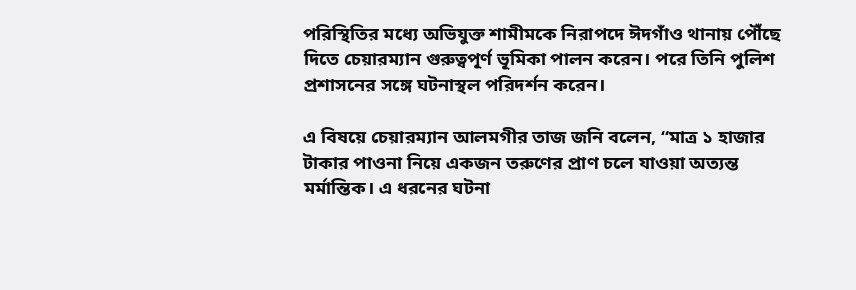পরিস্থিতির মধ্যে অভিযুক্ত শামীমকে নিরাপদে ঈদগাঁও থানায় পৌঁছে দিতে চেয়ারম্যান গুরুত্বপূর্ণ ভূমিকা পালন করেন। পরে তিনি পুলিশ প্রশাসনের সঙ্গে ঘটনাস্থল পরিদর্শন করেন।

এ বিষয়ে চেয়ারম্যান আলমগীর তাজ জনি বলেন, “মাত্র ১ হাজার টাকার পাওনা নিয়ে একজন তরুণের প্রাণ চলে যাওয়া অত্যন্ত মর্মান্তিক। এ ধরনের ঘটনা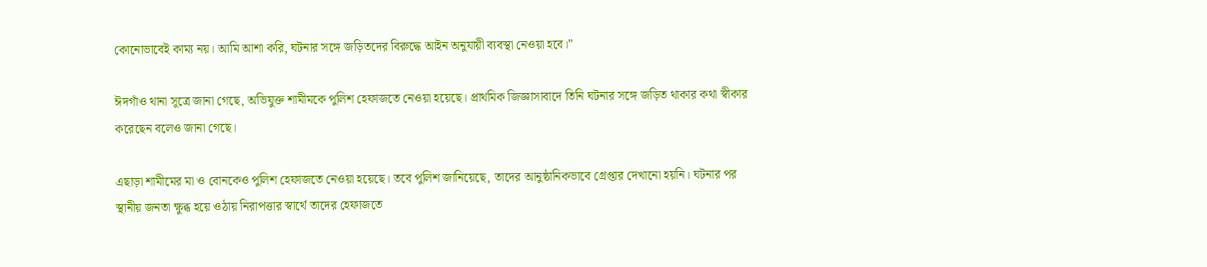কোনোভাবেই কাম্য নয়। আমি আশা করি, ঘটনার সঙ্গে জড়িতদের বিরুদ্ধে আইন অনুযায়ী ব্যবস্থা নেওয়া হবে।”

ঈদগাঁও থানা সূত্রে জানা গেছে, অভিযুক্ত শামীমকে পুলিশ হেফাজতে নেওয়া হয়েছে। প্রাথমিক জিজ্ঞাসাবাদে তিনি ঘটনার সঙ্গে জড়িত থাকার কথা স্বীকার করেছেন বলেও জানা গেছে।

এছাড়া শামীমের মা ও বোনকেও পুলিশ হেফাজতে নেওয়া হয়েছে। তবে পুলিশ জানিয়েছে, তাদের আনুষ্ঠানিকভাবে গ্রেপ্তার দেখানো হয়নি। ঘটনার পর স্থানীয় জনতা ক্ষুব্ধ হয়ে ওঠায় নিরাপত্তার স্বার্থে তাদের হেফাজতে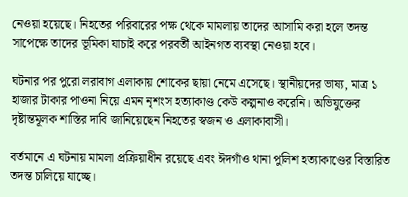নেওয়া হয়েছে। নিহতের পরিবারের পক্ষ থেকে মামলায় তাদের আসামি করা হলে তদন্ত সাপেক্ষে তাদের ভূমিকা যাচাই করে পরবর্তী আইনগত ব্যবস্থা নেওয়া হবে।

ঘটনার পর পুরো লরাবাগ এলাকায় শোকের ছায়া নেমে এসেছে। স্থানীয়দের ভাষ্য, মাত্র ১ হাজার টাকার পাওনা নিয়ে এমন নৃশংস হত্যাকাণ্ড কেউ কল্পনাও করেনি। অভিযুক্তের দৃষ্টান্তমূলক শাস্তির দাবি জানিয়েছেন নিহতের স্বজন ও এলাকাবাসী।

বর্তমানে এ ঘটনায় মামলা প্রক্রিয়াধীন রয়েছে এবং ঈদগাঁও থানা পুলিশ হত্যাকাণ্ডের বিস্তারিত তদন্ত চালিয়ে যাচ্ছে।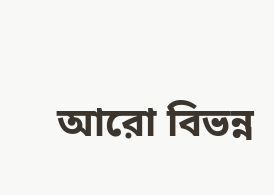আরো বিভন্ন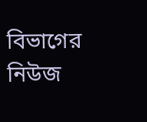বিভাগের নিউজ